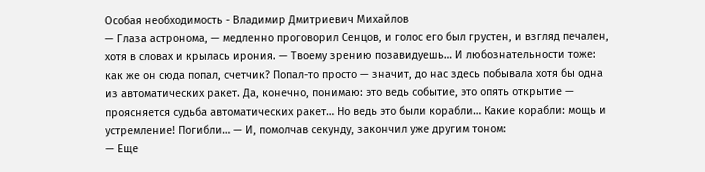Особая необходимость - Владимир Дмитриевич Михайлов
— Глаза астронома, — медленно проговорил Сенцов, и голос его был грустен, и взгляд печален, хотя в словах и крылась ирония. — Твоему зрению позавидуешь… И любознательности тоже: как же он сюда попал, счетчик? Попал-то просто — значит, до нас здесь побывала хотя бы одна из автоматических ракет. Да, конечно, понимаю: это ведь событие, это опять открытие — проясняется судьба автоматических ракет… Но ведь это были корабли… Какие корабли: мощь и устремление! Погибли… — И, помолчав секунду, закончил уже другим тоном:
— Еще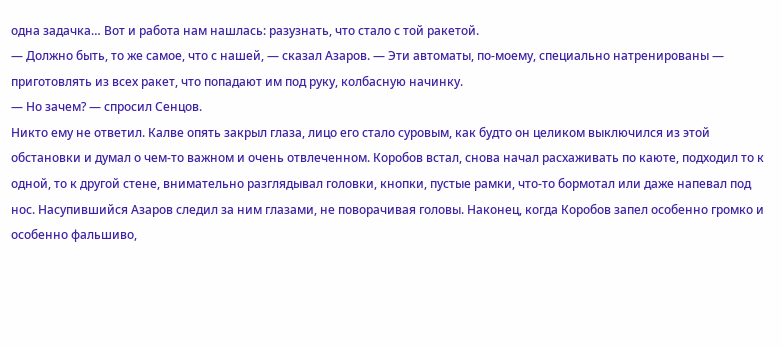одна задачка… Вот и работа нам нашлась: разузнать, что стало с той ракетой.
— Должно быть, то же самое, что с нашей, — сказал Азаров. — Эти автоматы, по-моему, специально натренированы — приготовлять из всех ракет, что попадают им под руку, колбасную начинку.
— Но зачем? — спросил Сенцов.
Никто ему не ответил. Калве опять закрыл глаза, лицо его стало суровым, как будто он целиком выключился из этой обстановки и думал о чем-то важном и очень отвлеченном. Коробов встал, снова начал расхаживать по каюте, подходил то к одной, то к другой стене, внимательно разглядывал головки, кнопки, пустые рамки, что-то бормотал или даже напевал под нос. Насупившийся Азаров следил за ним глазами, не поворачивая головы. Наконец, когда Коробов запел особенно громко и особенно фальшиво,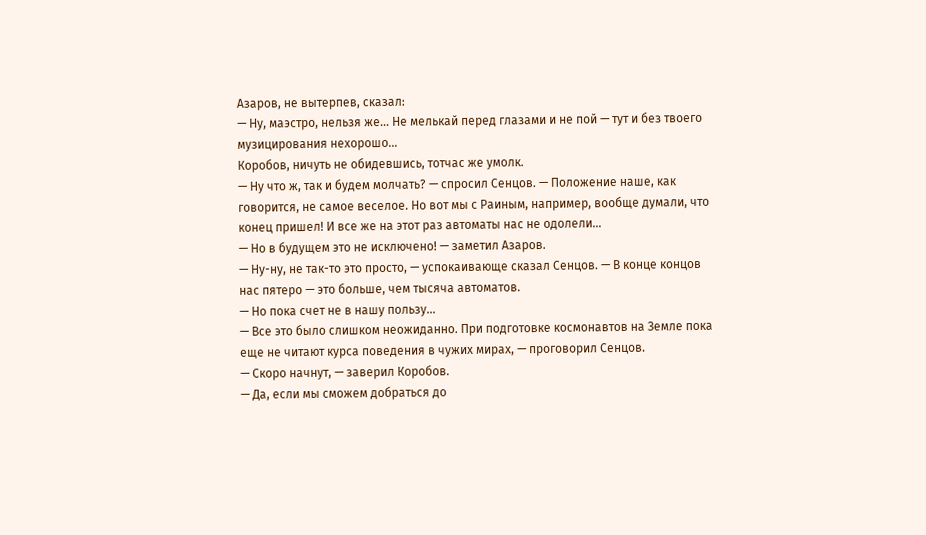Азаров, не вытерпев, сказал:
— Ну, маэстро, нельзя же… Не мелькай перед глазами и не пой — тут и без твоего музицирования нехорошо…
Коробов, ничуть не обидевшись, тотчас же умолк.
— Ну что ж, так и будем молчать? — спросил Сенцов. — Положение наше, как говорится, не самое веселое. Но вот мы с Раиным, например, вообще думали, что конец пришел! И все же на этот раз автоматы нас не одолели…
— Но в будущем это не исключено! — заметил Азаров.
— Ну-ну, не так-то это просто, — успокаивающе сказал Сенцов. — В конце концов нас пятеро — это больше, чем тысяча автоматов.
— Но пока счет не в нашу пользу…
— Все это было слишком неожиданно. При подготовке космонавтов на Земле пока еще не читают курса поведения в чужих мирах, — проговорил Сенцов.
— Скоро начнут, — заверил Коробов.
— Да, если мы сможем добраться до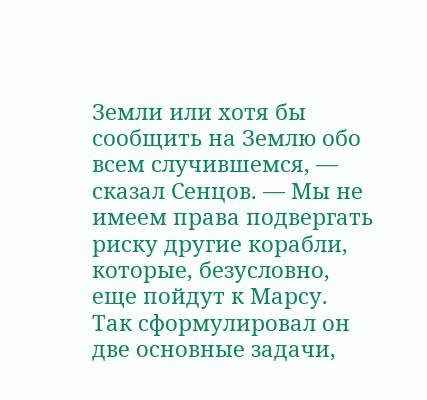Земли или хотя бы сообщить на Землю обо всем случившемся, — сказал Сенцов. — Мы не имеем права подвергать риску другие корабли, которые, безусловно, еще пойдут к Марсу.
Так сформулировал он две основные задачи,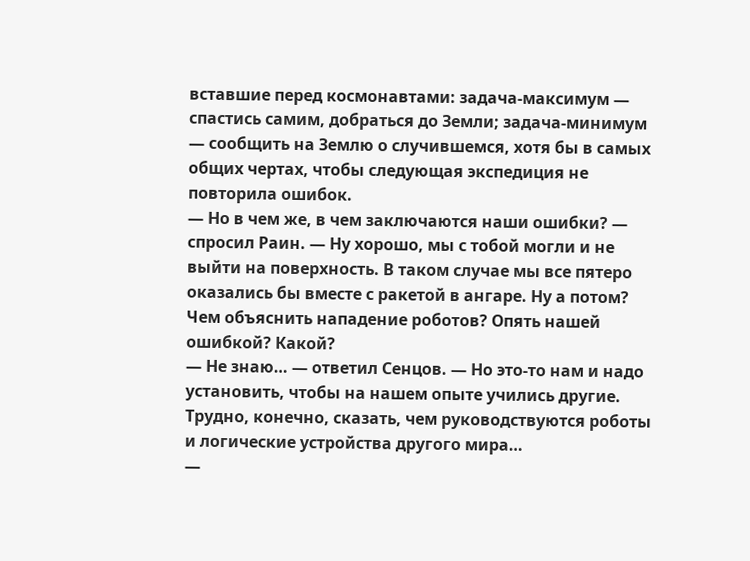вставшие перед космонавтами: задача-максимум — спастись самим, добраться до Земли; задача-минимум — сообщить на Землю о случившемся, хотя бы в самых общих чертах, чтобы следующая экспедиция не повторила ошибок.
— Но в чем же, в чем заключаются наши ошибки? — спросил Раин. — Ну хорошо, мы с тобой могли и не выйти на поверхность. В таком случае мы все пятеро оказались бы вместе с ракетой в ангаре. Ну а потом? Чем объяснить нападение роботов? Опять нашей ошибкой? Какой?
— Не знаю… — ответил Сенцов. — Но это-то нам и надо установить, чтобы на нашем опыте учились другие. Трудно, конечно, сказать, чем руководствуются роботы и логические устройства другого мира…
—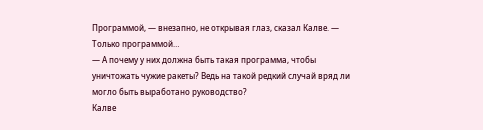Программой, — внезапно, не открывая глаз, сказал Калве. — Только программой…
— А почему у них должна быть такая программа, чтобы уничтожать чужие ракеты? Ведь на такой редкий случай вряд ли могло быть выработано руководство?
Калве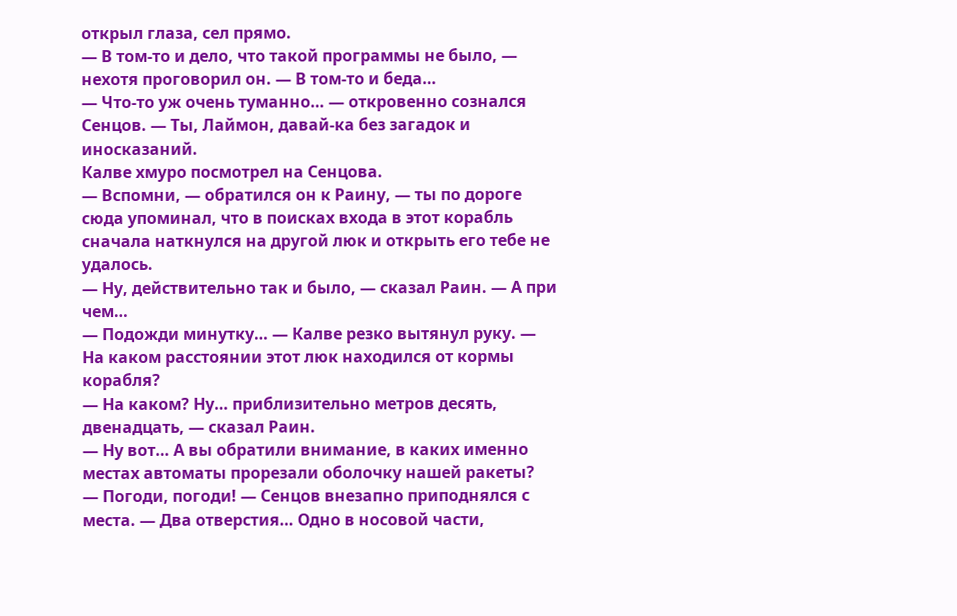открыл глаза, сел прямо.
— В том-то и дело, что такой программы не было, — нехотя проговорил он. — В том-то и беда…
— Что-то уж очень туманно… — откровенно сознался Сенцов. — Ты, Лаймон, давай-ка без загадок и иносказаний.
Калве хмуро посмотрел на Сенцова.
— Вспомни, — обратился он к Раину, — ты по дороге сюда упоминал, что в поисках входа в этот корабль сначала наткнулся на другой люк и открыть его тебе не удалось.
— Ну, действительно так и было, — сказал Раин. — А при чем…
— Подожди минутку… — Калве резко вытянул руку. — На каком расстоянии этот люк находился от кормы корабля?
— На каком? Ну… приблизительно метров десять, двенадцать, — сказал Раин.
— Ну вот… А вы обратили внимание, в каких именно местах автоматы прорезали оболочку нашей ракеты?
— Погоди, погоди! — Сенцов внезапно приподнялся с места. — Два отверстия… Одно в носовой части,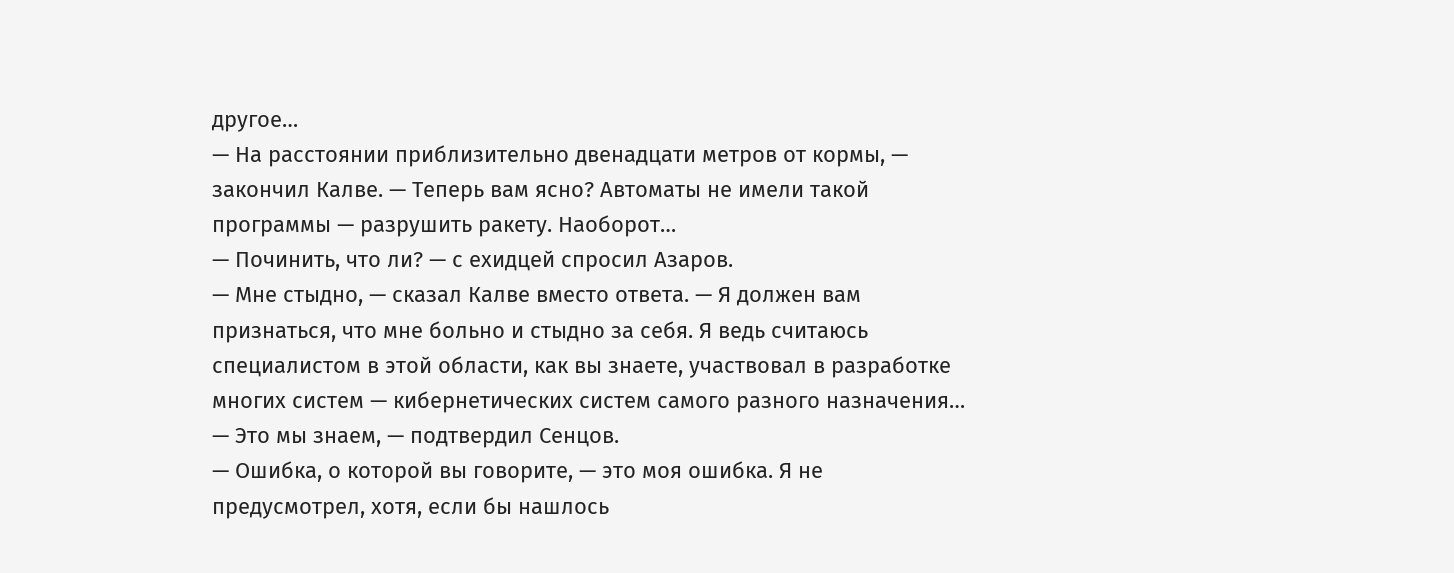другое…
— На расстоянии приблизительно двенадцати метров от кормы, — закончил Калве. — Теперь вам ясно? Автоматы не имели такой программы — разрушить ракету. Наоборот…
— Починить, что ли? — с ехидцей спросил Азаров.
— Мне стыдно, — сказал Калве вместо ответа. — Я должен вам признаться, что мне больно и стыдно за себя. Я ведь считаюсь специалистом в этой области, как вы знаете, участвовал в разработке многих систем — кибернетических систем самого разного назначения…
— Это мы знаем, — подтвердил Сенцов.
— Ошибка, о которой вы говорите, — это моя ошибка. Я не предусмотрел, хотя, если бы нашлось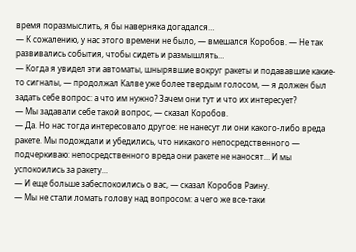время поразмыслить, я бы наверняка догадался…
— К сожалению, у нас этого времени не было, — вмешался Коробов. — Не так развивались события, чтобы сидеть и размышлять…
— Когда я увидел эти автоматы, шнырявшие вокруг ракеты и подававшие какие-то сигналы, — продолжал Калве уже более твердым голосом, — я должен был задать себе вопрос: а что им нужно? Зачем они тут и что их интересует?
— Мы задавали себе такой вопрос, — сказал Коробов.
— Да. Но нас тогда интересовало другое: не нанесут ли они какого-либо вреда ракете. Мы подождали и убедились, что никакого непосредственного — подчеркиваю: непосредственного вреда они ракете не наносят… И мы успокоились за ракету…
— И еще больше забеспокоились о вас, — сказал Коробов Раину.
— Мы не стали ломать голову над вопросом: а чего же все-таки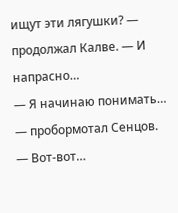ищут эти лягушки? — продолжал Калве. — И напрасно…
— Я начинаю понимать… — пробормотал Сенцов.
— Вот-вот…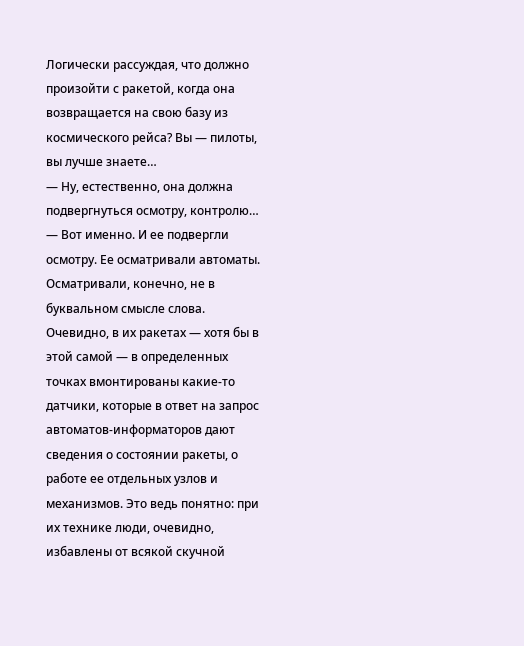Логически рассуждая, что должно произойти с ракетой, когда она возвращается на свою базу из космического рейса? Вы — пилоты, вы лучше знаете…
— Ну, естественно, она должна подвергнуться осмотру, контролю…
— Вот именно. И ее подвергли осмотру. Ее осматривали автоматы. Осматривали, конечно, не в буквальном смысле слова. Очевидно, в их ракетах — хотя бы в этой самой — в определенных точках вмонтированы какие-то датчики, которые в ответ на запрос автоматов-информаторов дают сведения о состоянии ракеты, о работе ее отдельных узлов и механизмов. Это ведь понятно: при их технике люди, очевидно, избавлены от всякой скучной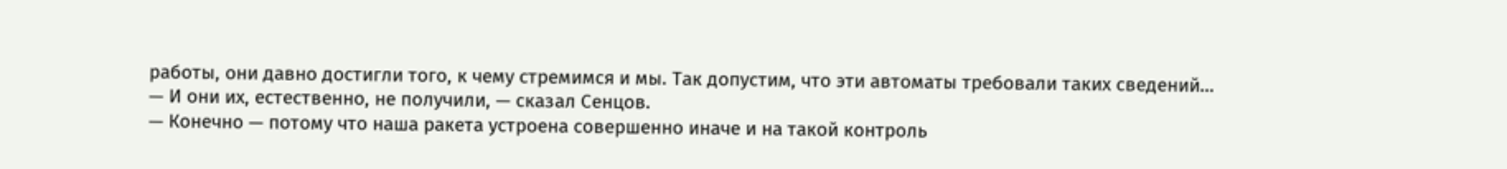работы, они давно достигли того, к чему стремимся и мы. Так допустим, что эти автоматы требовали таких сведений…
— И они их, естественно, не получили, — сказал Сенцов.
— Конечно — потому что наша ракета устроена совершенно иначе и на такой контроль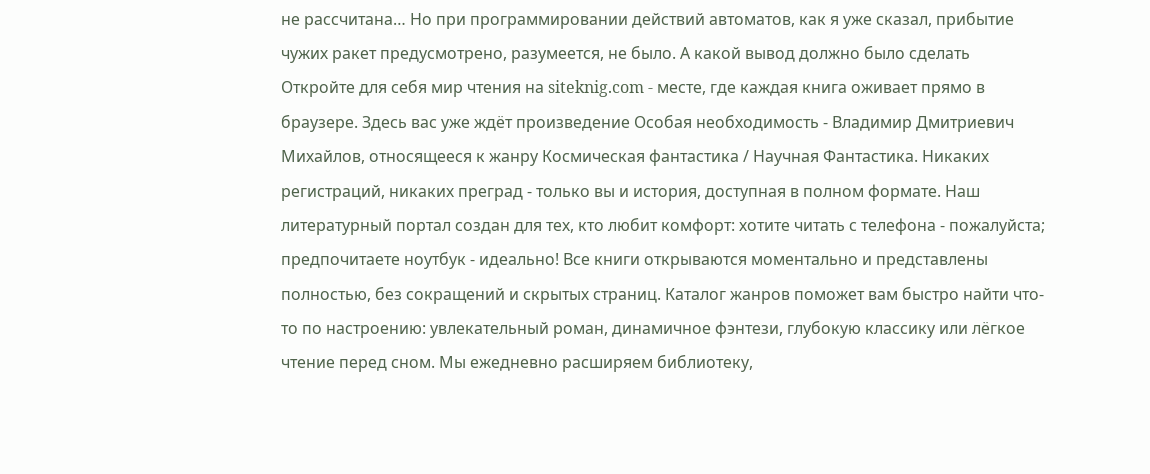не рассчитана… Но при программировании действий автоматов, как я уже сказал, прибытие чужих ракет предусмотрено, разумеется, не было. А какой вывод должно было сделать
Откройте для себя мир чтения на siteknig.com - месте, где каждая книга оживает прямо в браузере. Здесь вас уже ждёт произведение Особая необходимость - Владимир Дмитриевич Михайлов, относящееся к жанру Космическая фантастика / Научная Фантастика. Никаких регистраций, никаких преград - только вы и история, доступная в полном формате. Наш литературный портал создан для тех, кто любит комфорт: хотите читать с телефона - пожалуйста; предпочитаете ноутбук - идеально! Все книги открываются моментально и представлены полностью, без сокращений и скрытых страниц. Каталог жанров поможет вам быстро найти что-то по настроению: увлекательный роман, динамичное фэнтези, глубокую классику или лёгкое чтение перед сном. Мы ежедневно расширяем библиотеку,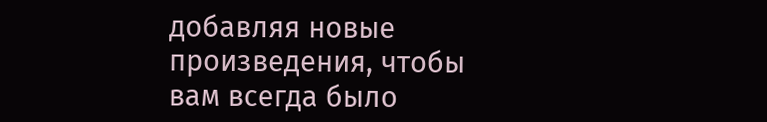добавляя новые произведения, чтобы вам всегда было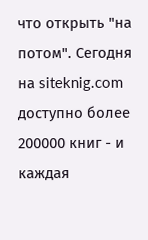что открыть "на потом". Сегодня на siteknig.com доступно более 200000 книг - и каждая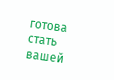готова стать вашей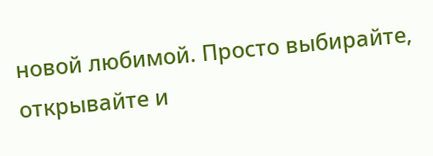новой любимой. Просто выбирайте, открывайте и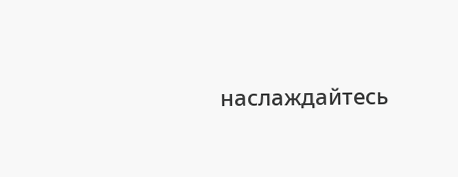наслаждайтесь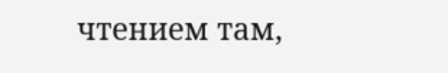чтением там,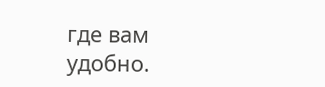где вам удобно.